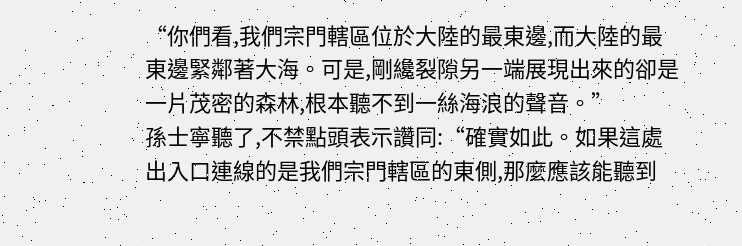“你們看,我們宗門轄區位於大陸的最東邊,而大陸的最東邊緊鄰著大海。可是,剛纔裂隙另一端展現出來的卻是一片茂密的森林,根本聽不到一絲海浪的聲音。”
孫士寧聽了,不禁點頭表示讚同:“確實如此。如果這處出入口連線的是我們宗門轄區的東側,那麼應該能聽到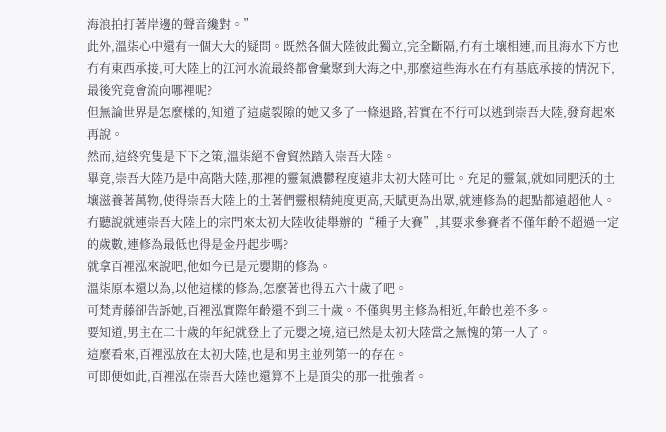海浪拍打著岸邊的聲音纔對。”
此外,溫柒心中還有一個大大的疑問。既然各個大陸彼此獨立,完全斷隔,冇有土壤相連,而且海水下方也冇有東西承接,可大陸上的江河水流最終都會彙聚到大海之中,那麼這些海水在冇有基底承接的情況下,最後究竟會流向哪裡呢?
但無論世界是怎麼樣的,知道了這處裂隙的她又多了一條退路,若實在不行可以逃到崇吾大陸,發育起來再說。
然而,這終究隻是下下之策,溫柒絕不會貿然踏入崇吾大陸。
畢竟,崇吾大陸乃是中高階大陸,那裡的靈氣濃鬱程度遠非太初大陸可比。充足的靈氣,就如同肥沃的土壤滋養著萬物,使得崇吾大陸上的土著們靈根精純度更高,天賦更為出眾,就連修為的起點都遠超他人。
冇聽說就連崇吾大陸上的宗門來太初大陸收徒舉辦的“種子大賽”,其要求參賽者不僅年齡不超過一定的歲數,連修為最低也得是金丹起步嗎?
就拿百裡泓來說吧,他如今已是元嬰期的修為。
溫柒原本還以為,以他這樣的修為,怎麼著也得五六十歲了吧。
可梵青藤卻告訴她,百裡泓實際年齡還不到三十歲。不僅與男主修為相近,年齡也差不多。
要知道,男主在二十歲的年紀就登上了元嬰之境,這已然是太初大陸當之無愧的第一人了。
這麼看來,百裡泓放在太初大陸,也是和男主並列第一的存在。
可即便如此,百裡泓在崇吾大陸也還算不上是頂尖的那一批強者。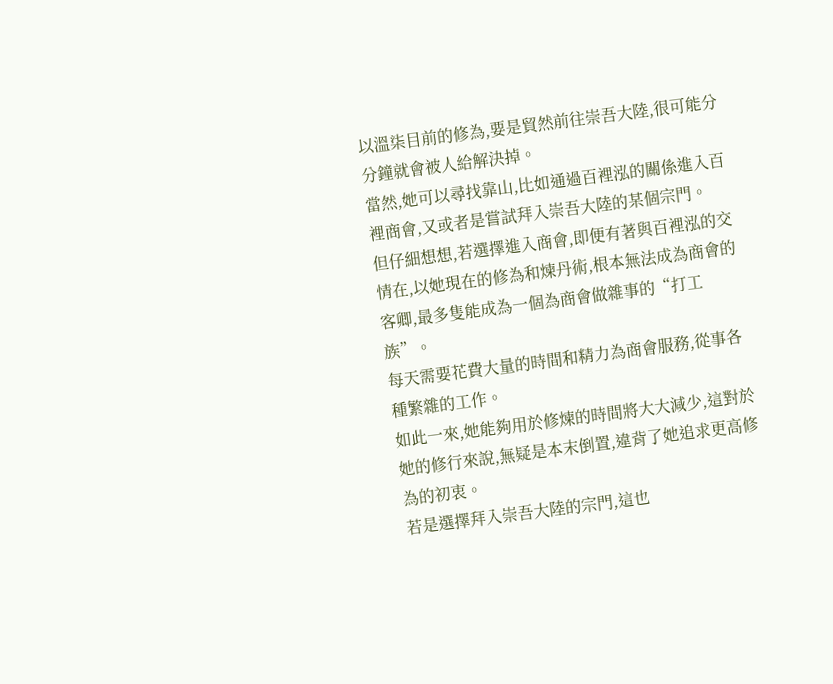以溫柒目前的修為,要是貿然前往崇吾大陸,很可能分分鐘就會被人給解決掉。
當然,她可以尋找靠山,比如通過百裡泓的關係進入百裡商會,又或者是嘗試拜入崇吾大陸的某個宗門。
但仔細想想,若選擇進入商會,即便有著與百裡泓的交情在,以她現在的修為和煉丹術,根本無法成為商會的客卿,最多隻能成為一個為商會做雜事的“打工族”。
每天需要花費大量的時間和精力為商會服務,從事各種繁雜的工作。
如此一來,她能夠用於修煉的時間將大大減少,這對於她的修行來說,無疑是本末倒置,違背了她追求更高修為的初衷。
若是選擇拜入崇吾大陸的宗門,這也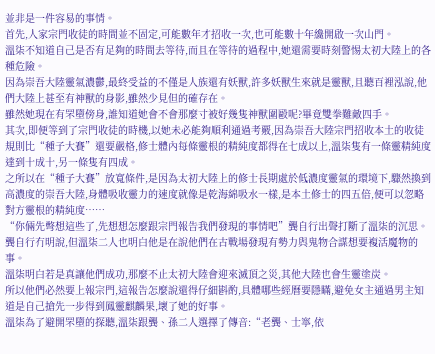並非是一件容易的事情。
首先,人家宗門收徒的時間並不固定,可能數年才招收一次,也可能數十年纔開啟一次山門。
溫柒不知道自己是否有足夠的時間去等待,而且在等待的過程中,她還需要時刻警惕太初大陸上的各種危險。
因為崇吾大陸靈氣濃鬱,最終受益的不僅是人族還有妖獸,許多妖獸生來就是靈獸,且聽百裡泓說,他們大陸上甚至有神獸的身影,雖然少見但的確存在。
雖然她現在有罘墮傍身,誰知道她會不會那麼寸被好幾隻神獸圍毆呢?畢竟雙拳難敵四手。
其次,即便等到了宗門收徒的時機,以她未必能夠順利通過考覈,因為崇吾大陸宗門招收本土的收徒規則比“種子大賽”還要嚴格,修士體內每條靈根的精純度都得在七成以上,溫柒隻有一條靈精純度達到十成十,另一條隻有四成。
之所以在“種子大賽”放寬條件,是因為太初大陸上的修士長期處於低濃度靈氣的環境下,驟然換到高濃度的崇吾大陸,身體吸收靈力的速度就像是乾海綿吸水一樣,是本土修士的四五倍,便可以忽略對方靈根的精純度……
“你倆先彆想這些了,先想想怎麼跟宗門報告我們發現的事情吧”龔自行出聲打斷了溫柒的沉思。
龔自行冇明說,但溫柒二人也明白他是在說他們在古戰場發現有勢力與鬼物合謀想要複活魔物的事。
溫柒明白若是真讓他們成功,那麼不止太初大陸會迎來滅頂之災,其他大陸也會生靈塗炭。
所以他們必然要上報宗門,這報告怎麼說還得仔細斟酌,具體哪些經曆要隱瞞,避免女主通過男主知道是自己搶先一步得到鳳靈麒麟果,壞了她的好事。
溫柒為了避開罘墮的探聽,溫柒跟龔、孫二人選擇了傳音:“老龔、士寧,依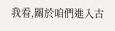我看,關於咱們進入古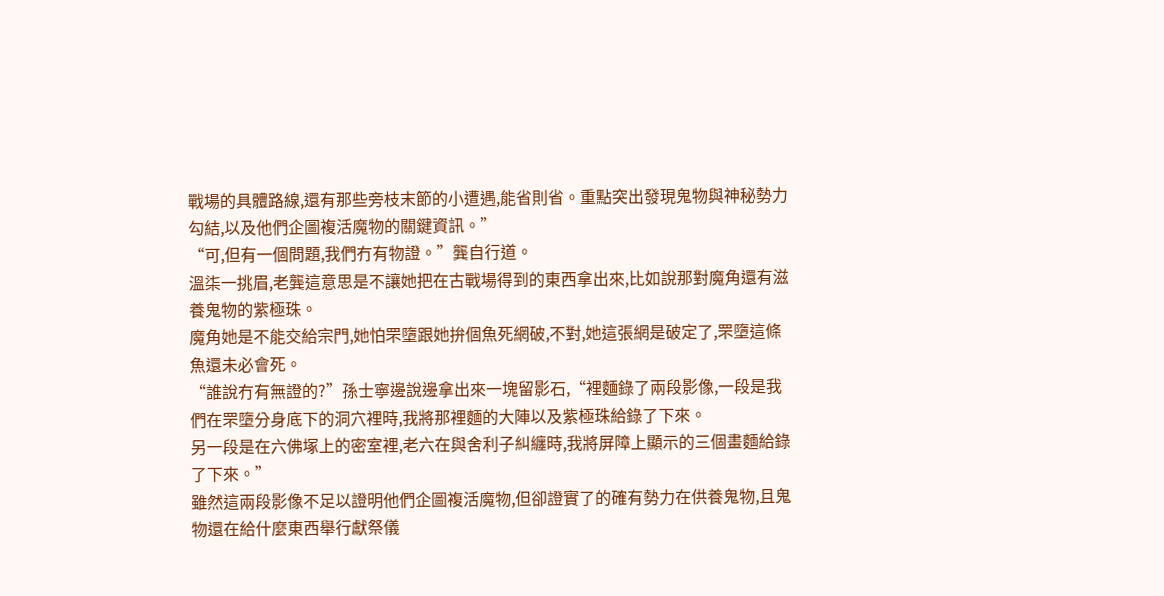戰場的具體路線,還有那些旁枝末節的小遭遇,能省則省。重點突出發現鬼物與神秘勢力勾結,以及他們企圖複活魔物的關鍵資訊。”
“可,但有一個問題,我們冇有物證。”龔自行道。
溫柒一挑眉,老龔這意思是不讓她把在古戰場得到的東西拿出來,比如說那對魔角還有滋養鬼物的紫極珠。
魔角她是不能交給宗門,她怕罘墮跟她拚個魚死網破,不對,她這張網是破定了,罘墮這條魚還未必會死。
“誰說冇有無證的?”孫士寧邊說邊拿出來一塊留影石,“裡麵錄了兩段影像,一段是我們在罘墮分身底下的洞穴裡時,我將那裡麵的大陣以及紫極珠給錄了下來。
另一段是在六佛塚上的密室裡,老六在與舍利子糾纏時,我將屏障上顯示的三個畫麵給錄了下來。”
雖然這兩段影像不足以證明他們企圖複活魔物,但卻證實了的確有勢力在供養鬼物,且鬼物還在給什麼東西舉行獻祭儀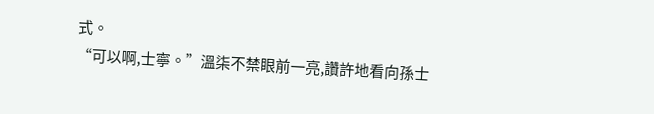式。
“可以啊,士寧。”溫柒不禁眼前一亮,讚許地看向孫士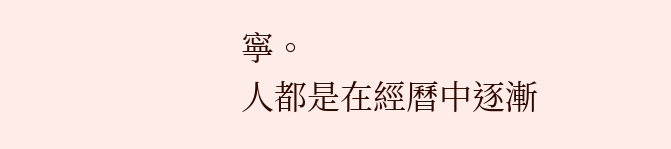寧。
人都是在經曆中逐漸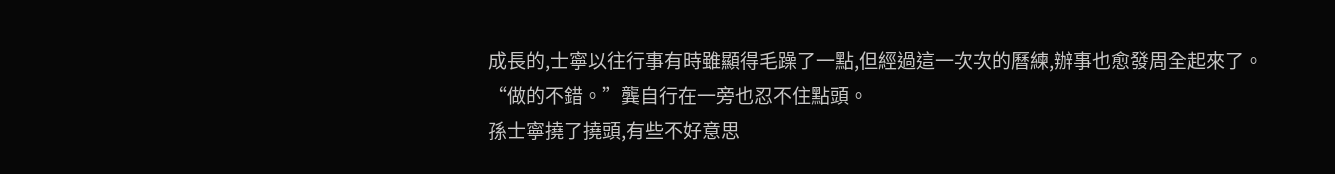成長的,士寧以往行事有時雖顯得毛躁了一點,但經過這一次次的曆練,辦事也愈發周全起來了。
“做的不錯。”龔自行在一旁也忍不住點頭。
孫士寧撓了撓頭,有些不好意思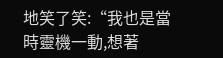地笑了笑:“我也是當時靈機一動,想著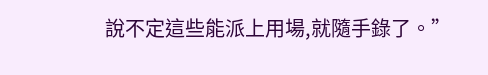說不定這些能派上用場,就隨手錄了。”